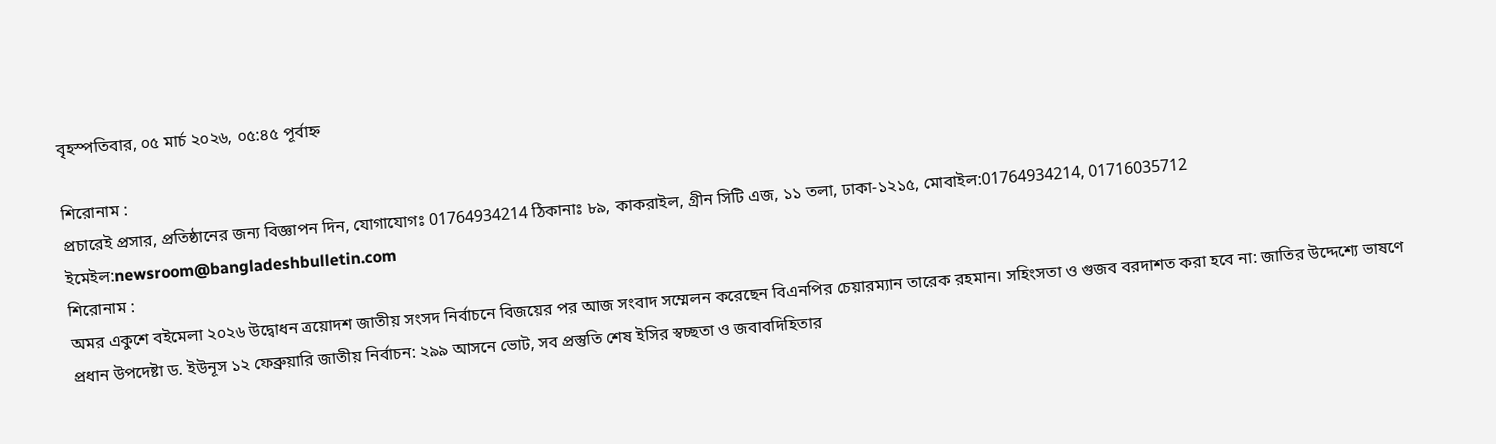বৃহস্পতিবার, ০৫ মার্চ ২০২৬, ০৫:৪৫ পূর্বাহ্ন

শিরোনাম :
প্রচারেই প্রসার, প্রতিষ্ঠানের জন্য বিজ্ঞাপন দিন, যোগাযোগঃ 01764934214 ঠিকানাঃ ৮৯, কাকরাইল, গ্রীন সিটি এজ, ১১ তলা, ঢাকা-১২১৫, মোবাইল:01764934214, 01716035712 ইমেইল:newsroom@bangladeshbulletin.com
শিরোনাম :
অমর একুশে বইমেলা ২০২৬ উদ্বোধন ত্রয়োদশ জাতীয় সংসদ নির্বাচনে বিজয়ের পর আজ সংবাদ সম্মেলন করেছেন বিএনপির চেয়ারম্যান তারেক রহমান। সহিংসতা ও গুজব বরদাশত করা হবে না: জাতির উদ্দেশ্যে ভাষণে প্রধান উপদেষ্টা ড. ইউনূস ১২ ফেব্রুয়ারি জাতীয় নির্বাচন: ২৯৯ আসনে ভোট, সব প্রস্তুতি শেষ ইসির স্বচ্ছতা ও জবাবদিহিতার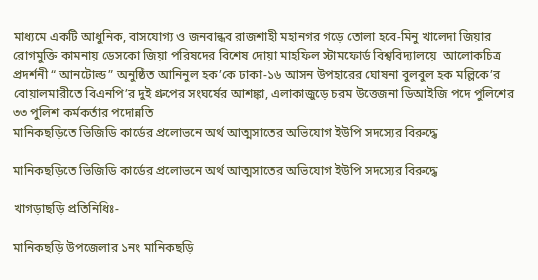মাধ্যমে একটি আধুনিক, বাসযোগ্য ও জনবান্ধব রাজশাহী মহানগর গড়ে তোলা হবে-মিনু খালেদা জিয়ার রোগমুক্তি কামনায় ডেসকো জিয়া পরিষদের বিশেষ দোয়া মাহফিল স্টামফোর্ড বিশ্ববিদ্যালয়ে  আলোকচিত্র প্রদর্শনী “ আনটোল্ড” অনুষ্ঠিত আনিনুল হক’কে ঢাকা-১৬ আসন উপহারের ঘোষনা বুলবুল হক মল্লিকে’র বোয়ালমারীতে বিএনপি’র দুই গ্রুপের সংঘর্ষের আশঙ্কা, এলাকাজুড়ে চরম উত্তেজনা ডিআইজি পদে পুলিশের ৩৩ পুলিশ কর্মকর্তার পদোন্নতি
মানিকছড়িতে ভিজিডি কার্ডের প্রলোভনে অর্থ আত্মসাতের অভিযোগ ইউপি সদস্যের বিরুদ্ধে

মানিকছড়িতে ভিজিডি কার্ডের প্রলোভনে অর্থ আত্মসাতের অভিযোগ ইউপি সদস্যের বিরুদ্ধে

খাগড়াছড়ি প্রতিনিধিঃ-

মানিকছড়ি উপজেলার ১নং মানিকছড়ি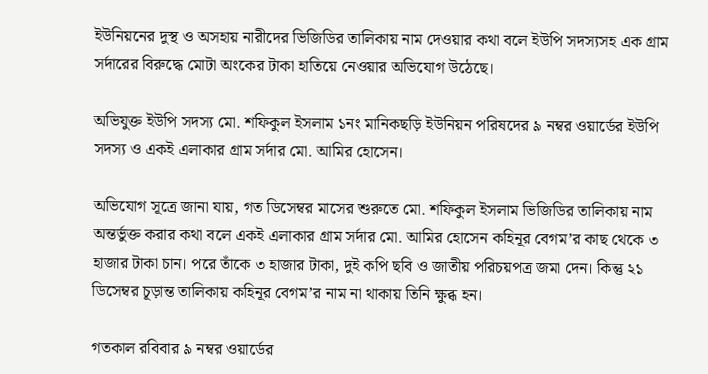ইউনিয়নের দুস্থ ও অসহায় নারীদের ভিজিডির তালিকায় নাম দেওয়ার কথা বলে ইউপি সদস্যসহ এক গ্রাম সর্দারের বিরুদ্ধে মোটা অংকের টাকা হাতিয়ে নেওয়ার অভিযোগ উঠেছে।

অভিযুক্ত ইউপি সদস্য মো. শফিকুল ইসলাম ১নং মানিকছড়ি ইউনিয়ন পরিষদের ৯ নম্বর ওয়ার্ডের ইউপি সদস্য ও একই এলাকার গ্রাম সর্দার মো. আমির হোসেন।

অভিযোগ সূত্রে জানা যায়, গত ডিসেম্বর মাসের শুরুতে মো. শফিকুল ইসলাম ভিজিডির তালিকায় নাম অন্তর্ভুক্ত করার কথা বলে একই এলাকার গ্রাম সর্দার মো. আমির হোসেন কহিনূর বেগম’র কাছ থেকে ৩ হাজার টাকা চান। পরে তাঁকে ৩ হাজার টাকা, দুই কপি ছবি ও জাতীয় পরিচয়পত্র জমা দেন। কিন্তু ২১ ডিসেম্বর চূড়ান্ত তালিকায় কহিনূর বেগম’র নাম না থাকায় তিনি ক্ষুব্ধ হন।

গতকাল রবিবার ৯ নম্বর ওয়ার্ডের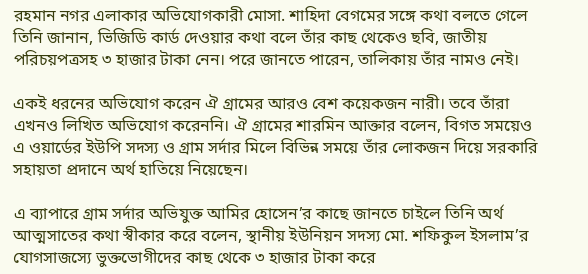রহমান নগর এলাকার অভিযোগকারী মোসা. শাহিদা বেগমের সঙ্গে কথা বলতে গেলে তিনি জানান, ভিজিডি কার্ড দেওয়ার কথা বলে তাঁর কাছ থেকেও ছবি, জাতীয় পরিচয়পত্রসহ ৩ হাজার টাকা নেন। পরে জানতে পারেন, তালিকায় তাঁর নামও নেই।

একই ধরনের অভিযোগ করেন ঐ গ্রামের আরও বেশ কয়েকজন নারী। তবে তাঁরা এখনও লিখিত অভিযোগ করেননি। ঐ গ্রামের শারমিন আক্তার বলেন, বিগত সময়েও এ ওয়ার্ডের ইউপি সদস্য ও গ্রাম সর্দার মিলে বিভিন্ন সময়ে তাঁর লোকজন দিয়ে সরকারি সহায়তা প্রদানে অর্থ হাতিয়ে নিয়েছেন।

এ ব্যাপারে গ্রাম সর্দার অভিযুক্ত আমির হোসেন’র কাছে জানতে চাইলে তিনি অর্থ আত্মসাতের কথা স্বীকার করে বলেন, স্থানীয় ইউনিয়ন সদস্য মো. শফিকুল ইসলাম’র যোগসাজস্যে ভুক্তভোগীদের কাছ থেকে ৩ হাজার টাকা করে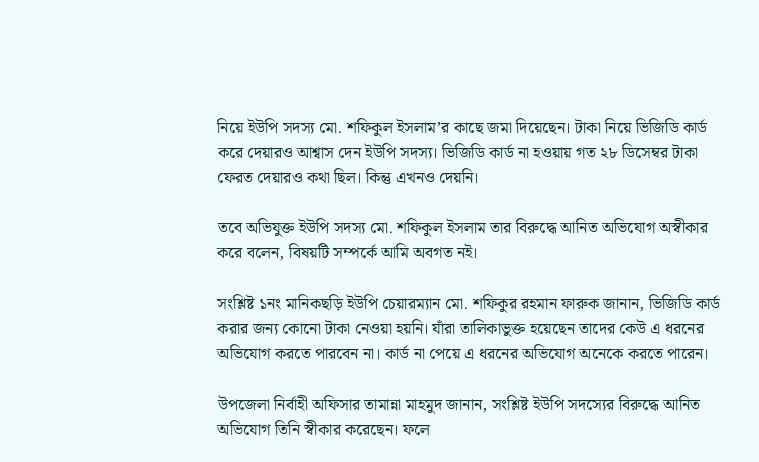নিয়ে ইউপি সদস্য মো. শফিকুল ইসলাম’র কাছে জমা দিয়েছেন। টাকা নিয়ে ভিজিডি কার্ড করে দেয়ারও আশ্বাস দেন ইউপি সদস্য। ভিজিডি কার্ড না হওয়ায় গত ২৮ ডিসেম্বর টাকা ফেরত দেয়ারও কথা ছিল। কিন্তু এখনও দেয়নি।

তবে অভিযুক্ত ইউপি সদস্য মো. শফিকুল ইসলাম তার বিরুদ্ধে আনিত অভিযোগ অস্বীকার করে বলেন, বিষয়টি সম্পর্কে আমি অবগত নই।

সংশ্লিষ্ট ১নং মানিকছড়ি ইউপি চেয়ারম্যান মো. শফিকুর রহমান ফারুক জানান, ভিজিডি কার্ড করার জন্য কোনো টাকা নেওয়া হয়নি। যাঁরা তালিকাভুক্ত হয়েছেন তাদের কেউ এ ধরনের অভিযোগ করতে পারবেন না। কার্ড না পেয়ে এ ধরনের অভিযোগ অনেকে করতে পারেন।

উপজেলা নির্বাহী অফিসার তামান্না মাহমুদ জানান, সংশ্লিষ্ট ইউপি সদস্যের বিরুদ্ধে আনিত অভিযোগ তিনি স্বীকার করেছেন। ফলে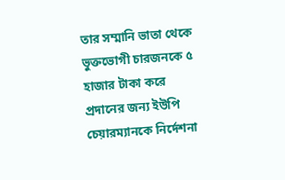তার সম্মানি ভাতা থেকে ভুক্তভোগী চারজনকে ৫ হাজার টাকা করে প্রদানের জন্য ইউপি চেয়ারম্যানকে নির্দেশনা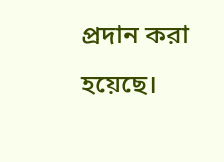প্রদান করা হয়েছে।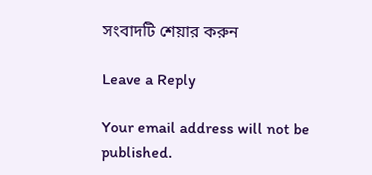সংবাদটি শেয়ার করুন

Leave a Reply

Your email address will not be published.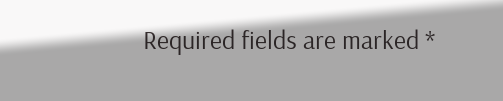Required fields are marked *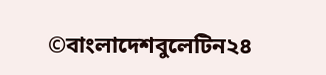©বাংলাদেশবুলেটিন২৪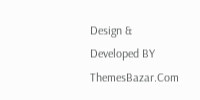Design & Developed BY ThemesBazar.Com